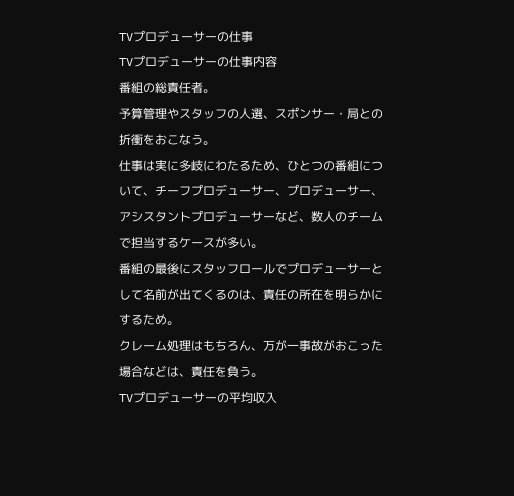TVプロデューサーの仕事
TVプロデューサーの仕事内容
番組の総責任者。
予算管理やスタッフの人選、スポンサー・局との折衝をおこなう。
仕事は実に多岐にわたるため、ひとつの番組について、チーフプロデューサー、プロデューサー、アシスタントプロデューサーなど、数人のチームで担当するケースが多い。
番組の最後にスタッフロールでプロデューサーとして名前が出てくるのは、責任の所在を明らかにするため。
クレーム処理はもちろん、万が一事故がおこった場合などは、責任を負う。
TVプロデューサーの平均収入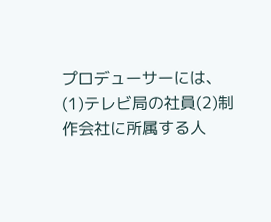プロデューサーには、(1)テレビ局の社員(2)制作会社に所属する人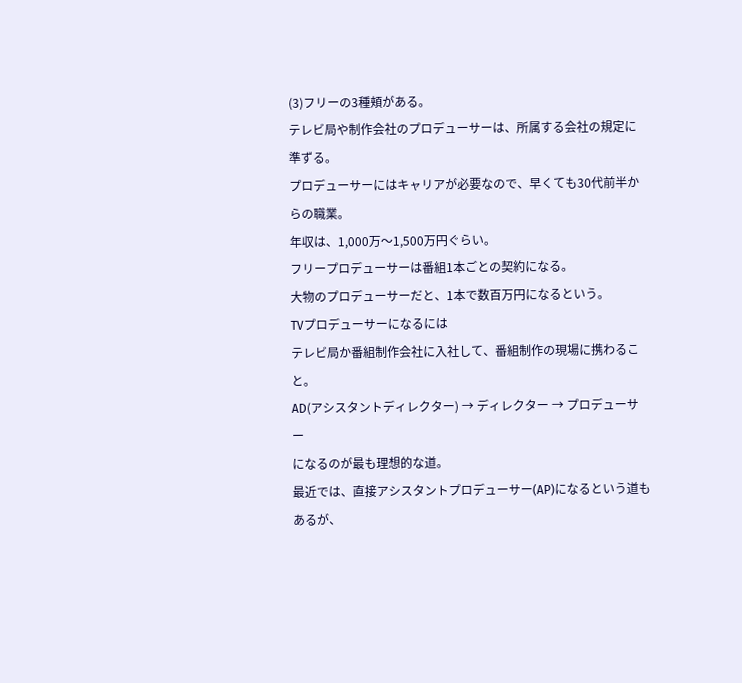(3)フリーの3種頬がある。
テレビ局や制作会社のプロデューサーは、所属する会社の規定に準ずる。
プロデューサーにはキャリアが必要なので、早くても30代前半からの職業。
年収は、1,000万〜1,500万円ぐらい。
フリープロデューサーは番組1本ごとの契約になる。
大物のプロデューサーだと、1本で数百万円になるという。
TVプロデューサーになるには
テレビ局か番組制作会社に入社して、番組制作の現場に携わること。
AD(アシスタントディレクター) → ディレクター → プロデューサー
になるのが最も理想的な道。
最近では、直接アシスタントプロデューサー(AP)になるという道もあるが、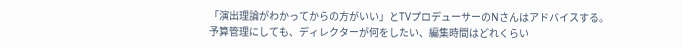「演出理論がわかってからの方がいい」とTVプロデューサーのNさんはアドバイスする。
予算管理にしても、ディレクターが何をしたい、編集時間はどれくらい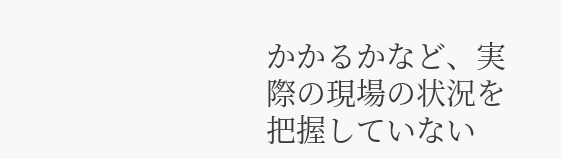かかるかなど、実際の現場の状況を把握していない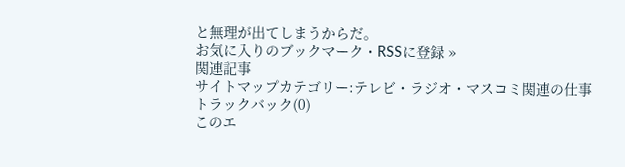と無理が出てしまうからだ。
お気に入りのブックマーク・RSSに登録 »
関連記事
サイトマップカテゴリー:テレビ・ラジオ・マスコミ関連の仕事
トラックバック(0)
このエ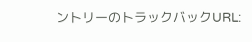ントリーのトラックバックURL: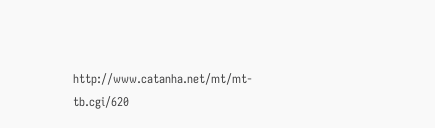http://www.catanha.net/mt/mt-tb.cgi/620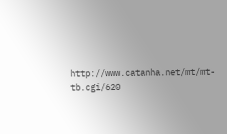http://www.catanha.net/mt/mt-tb.cgi/620